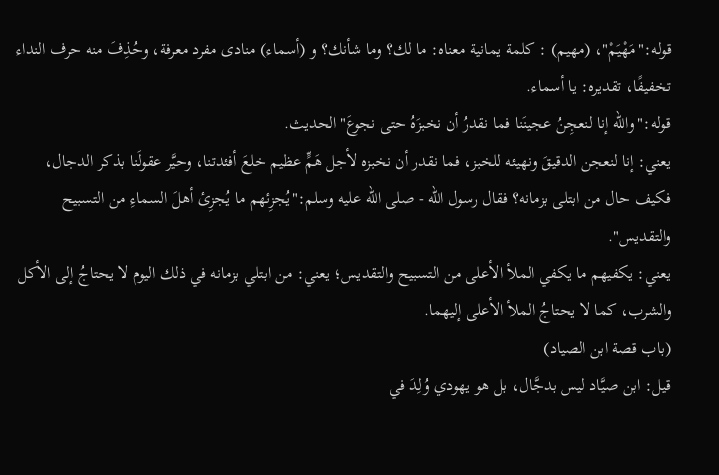قوله:"مَهْيَمْ"، (مهيم) : كلمة يمانية معناه: ما لك؟ وما شأنك؟ و (أسماء) منادى مفرد معرفة، وحُذِفَ منه حرف النداء تخفيفًا، تقديره: يا أسماء.
قوله:"والله إنا لنعجِنُ عجينَنا فما نقدرُ أن نخبزَهُ حتى نجوعَ"الحديث.
يعني: إنا لنعجن الدقيقَ ونهيئه للخبز، فما نقدر أن نخبزه لأجل هَمٍّ عظيم خلعَ أفئدتنا، وحيَّر عقولَنا بذكر الدجال، فكيف حال من ابتلى بزمانه؟ فقال رسول الله - صلى الله عليه وسلم:"يُجزِئهم ما يُجزِئ أهلَ السماءِ من التسبيح والتقديس".
يعني: يكفيهم ما يكفي الملأ الأعلى من التسبيح والتقديس؛ يعني: من ابتلي بزمانه في ذلك اليوم لا يحتاجُ إلى الأكل والشرب، كما لا يحتاجُ الملأ الأعلى إليهما.
(باب قصة ابن الصياد)
قيل: ابن صيَّاد ليس بدجَّال، بل هو يهودي وُلِدَ في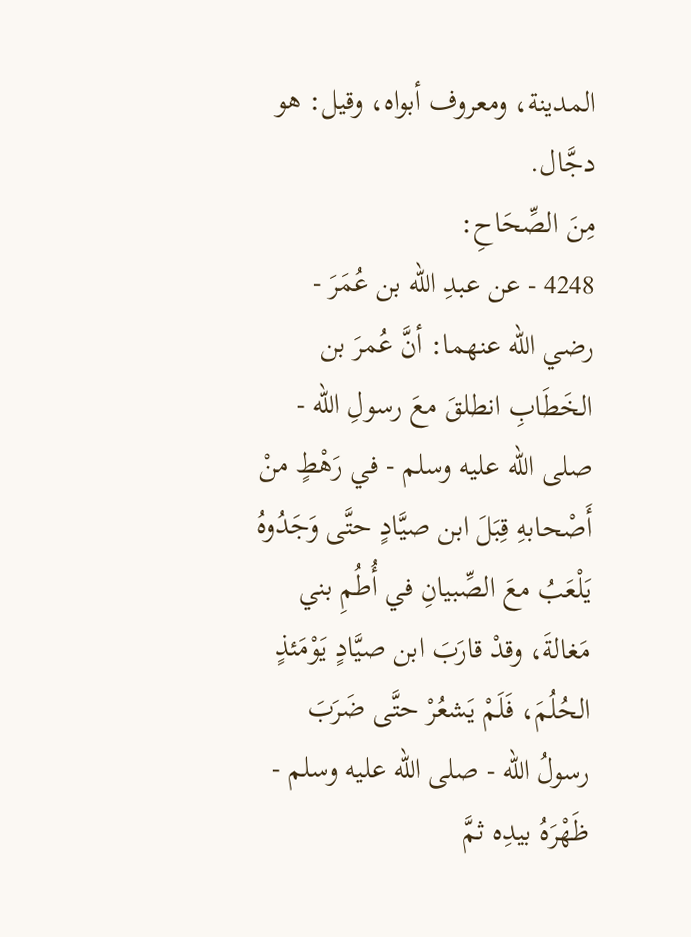المدينة، ومعروف أبواه، وقيل: هو دجَّال.
مِنَ الصِّحَاحِ:
4248 - عن عبدِ الله بن عُمَرَ - رضي الله عنهما: أنَّ عُمرَ بن الخَطَابِ انطلقَ معَ رسولِ الله - صلى الله عليه وسلم - في رَهْطٍ منْ أَصْحابهِ قِبَلَ ابن صيَّادٍ حتَّى وَجَدُوهُ يَلْعَبُ معَ الصِّبيانِ في أُطُمِ بني مَغالةَ، وقدْ قارَبَ ابن صيَّادٍ يَوْمَئذٍ الحُلُمَ، فَلَمْ يَشعُرْ حتَّى ضَرَبَ رسولُ الله - صلى الله عليه وسلم - ظَهْرَهُ بيدِه ثمَّ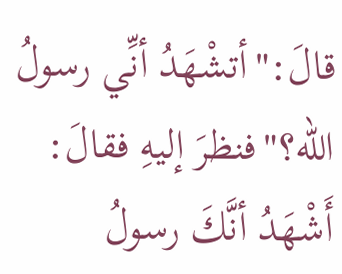قالَ:"أتشْهَدُ أنِّي رسولُ الله؟"فنظرَ إليهِ فقالَ: أَشْهَدُ أنَّكَ رسولُ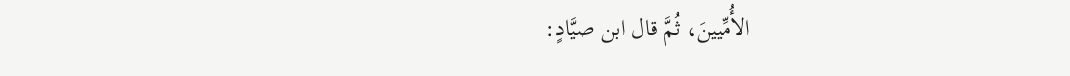الأُمِّيينَ، ثُمَّ قال ابن صيَّادٍ: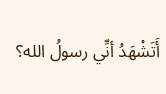أَتَشْهَدُ أنِّي رسولُ الله؟